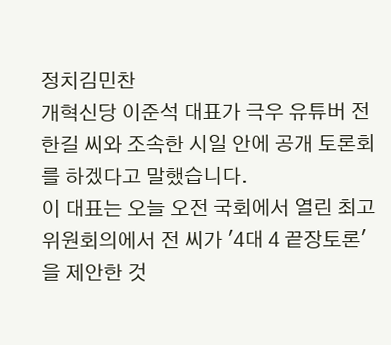정치김민찬
개혁신당 이준석 대표가 극우 유튜버 전한길 씨와 조속한 시일 안에 공개 토론회를 하겠다고 말했습니다.
이 대표는 오늘 오전 국회에서 열린 최고위원회의에서 전 씨가 ′4대 4 끝장토론′을 제안한 것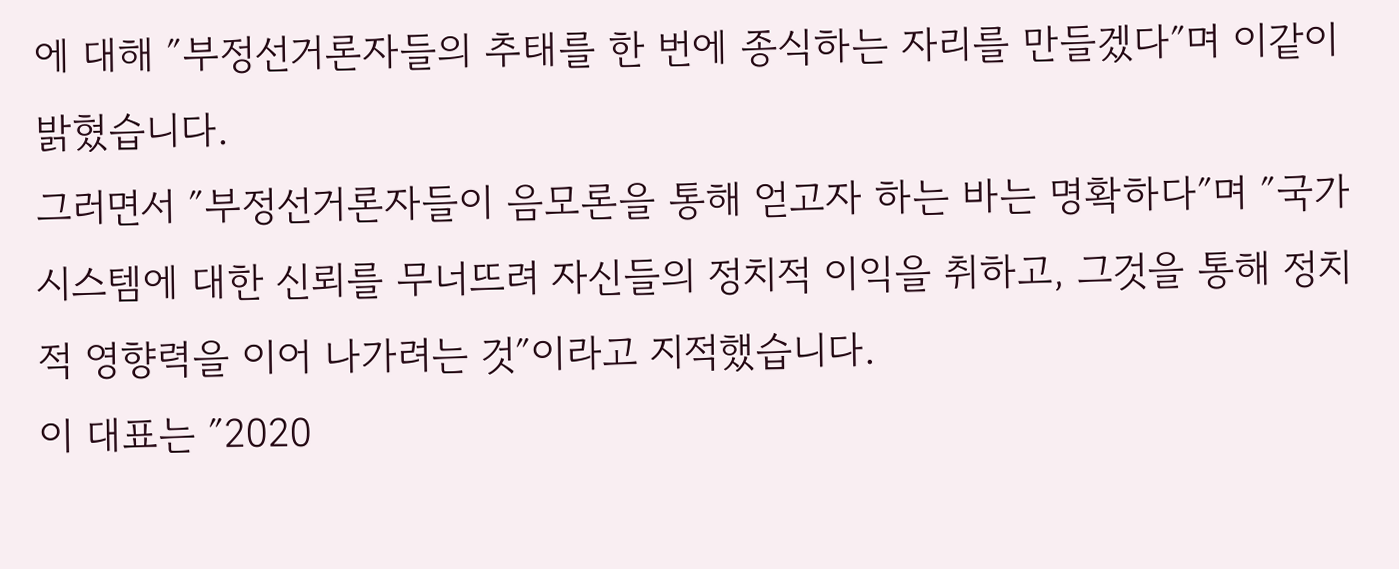에 대해 ″부정선거론자들의 추태를 한 번에 종식하는 자리를 만들겠다″며 이같이 밝혔습니다.
그러면서 ″부정선거론자들이 음모론을 통해 얻고자 하는 바는 명확하다″며 ″국가 시스템에 대한 신뢰를 무너뜨려 자신들의 정치적 이익을 취하고, 그것을 통해 정치적 영향력을 이어 나가려는 것″이라고 지적했습니다.
이 대표는 ″2020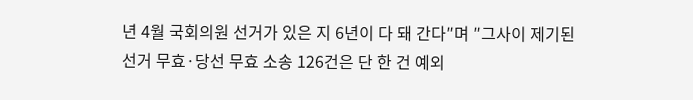년 4월 국회의원 선거가 있은 지 6년이 다 돼 간다″며 ″그사이 제기된 선거 무효·당선 무효 소송 126건은 단 한 건 예외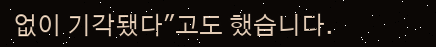없이 기각됐다″고도 했습니다.